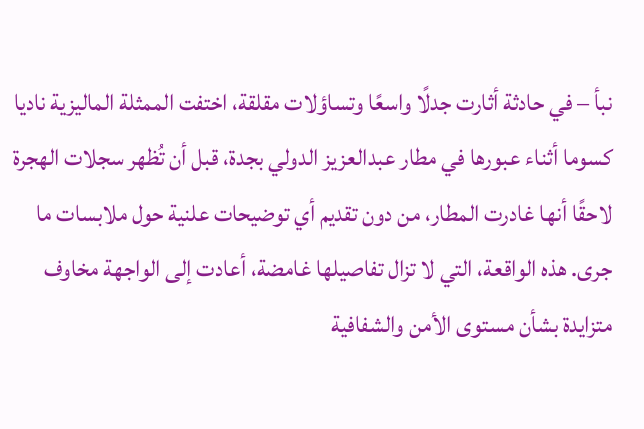نبأ – في حادثة أثارت جدلًا واسعًا وتساؤلات مقلقة، اختفت الممثلة الماليزية ناديا كسوما أثناء عبورها في مطار عبدالعزيز الدولي بجدة، قبل أن تُظهر سجلات الهجرة لاحقًا أنها غادرت المطار، من دون تقديم أي توضيحات علنية حول ملابسات ما جرى. هذه الواقعة، التي لا تزال تفاصيلها غامضة، أعادت إلى الواجهة مخاوف متزايدة بشأن مستوى الأمن والشفافية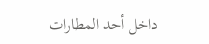داخل أحد المطارات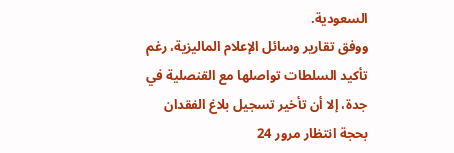السعودية.
ووفق تقارير وسائل الإعلام الماليزية، رغم تأكيد السلطات تواصلها مع القنصلية في جدة، إلا أن تأخير تسجيل بلاغ الفقدان بحجة انتظار مرور 24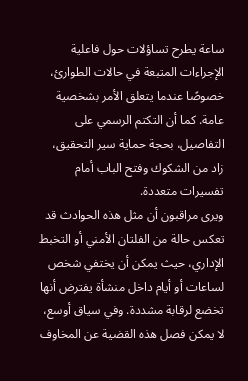ساعة يطرح تساؤلات حول فاعلية الإجراءات المتبعة في حالات الطوارئ، خصوصًا عندما يتعلق الأمر بشخصية عامة. كما أن التكتم الرسمي على التفاصيل، بحجة حماية سير التحقيق، زاد من الشكوك وفتح الباب أمام تفسيرات متعددة.
ويرى مراقبون أن مثل هذه الحوادث قد تعكس حالة من الفلتان الأمني أو التخبط الإداري، حيث يمكن أن يختفي شخص لساعات أو أيام داخل منشأة يفترض أنها تخضع لرقابة مشددة. وفي سياق أوسع، لا يمكن فصل هذه القضية عن المخاوف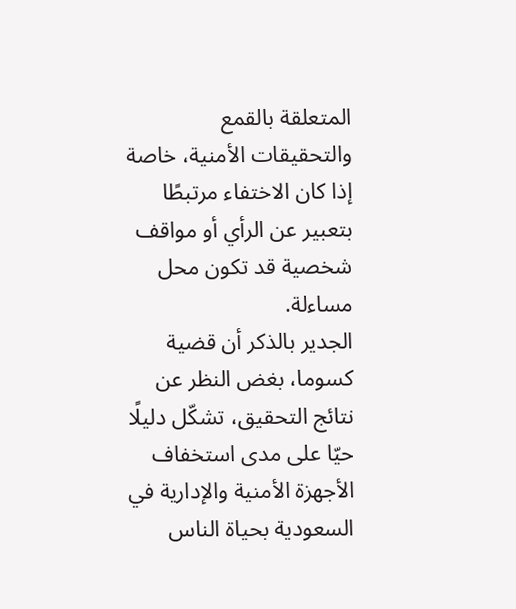المتعلقة بالقمع والتحقيقات الأمنية، خاصة إذا كان الاختفاء مرتبطًا بتعبير عن الرأي أو مواقف شخصية قد تكون محل مساءلة.
الجدير بالذكر أن قضية كسوما، بغض النظر عن نتائج التحقيق، تشكّل دليلًا حيّا على مدى استخفاف الأجهزة الأمنية والإدارية في السعودية بحياة الناس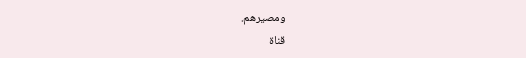ومصيرهم.
قناة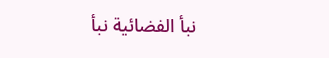نبأ الفضائية نبأ